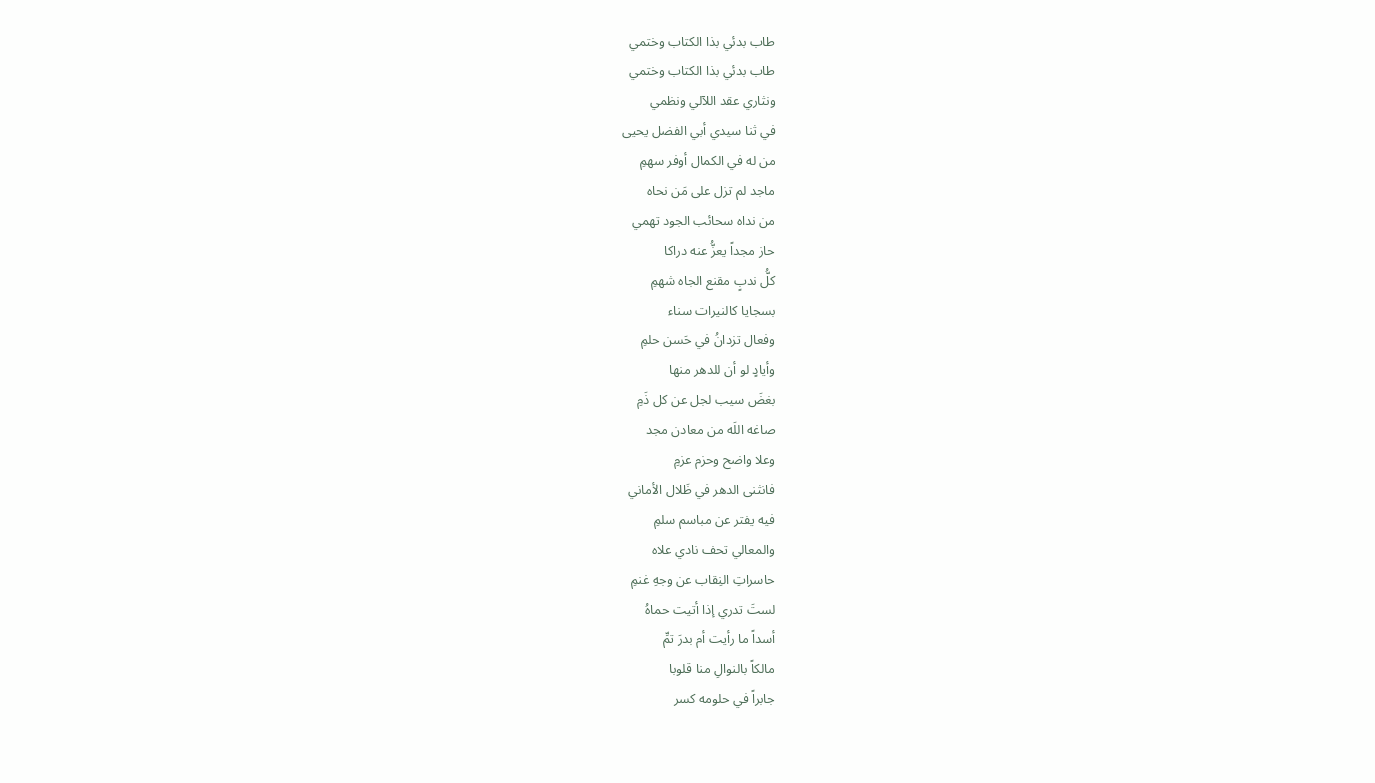طاب بدئي بذا الكتاب وختمي
طاب بدئي بذا الكتاب وختمي
ونثاري عقد اللآلي ونظمي
في ثنا سيدي أبي الفضل يحيى
من له في الكمال أوفر سهمِ
ماجد لم تزل على مَن نحاه
من نداه سحائب الجود تهمي
حاز مجداً يعزُّ عنه دراكا
كلُّ ندبٍ مقنع الجاه شهمِ
بسجايا كالنيرات سناء
وفعال تزدانُ في حَسن حلمِ
وأيادٍ لو أن للدهر منها
بغضَ سيب لجل عن كل ذَمِ
صاغه اللَه من معادن مجد
وعلا واضح وحزم عزمِ
فانثنى الدهر في ظَلال الأماني
فيه يفتر عن مباسم سلمِ
والمعالي تحف نادي علاه
حاسراتِ النِقاب عن وجهِ غنمِ
لستَ تدري إذا أتيت حماهُ
أسداً ما رأيت أم بدرَ تمِّ
مالكاً بالنوالِ منا قلوبا
جابراً في حلومه كسر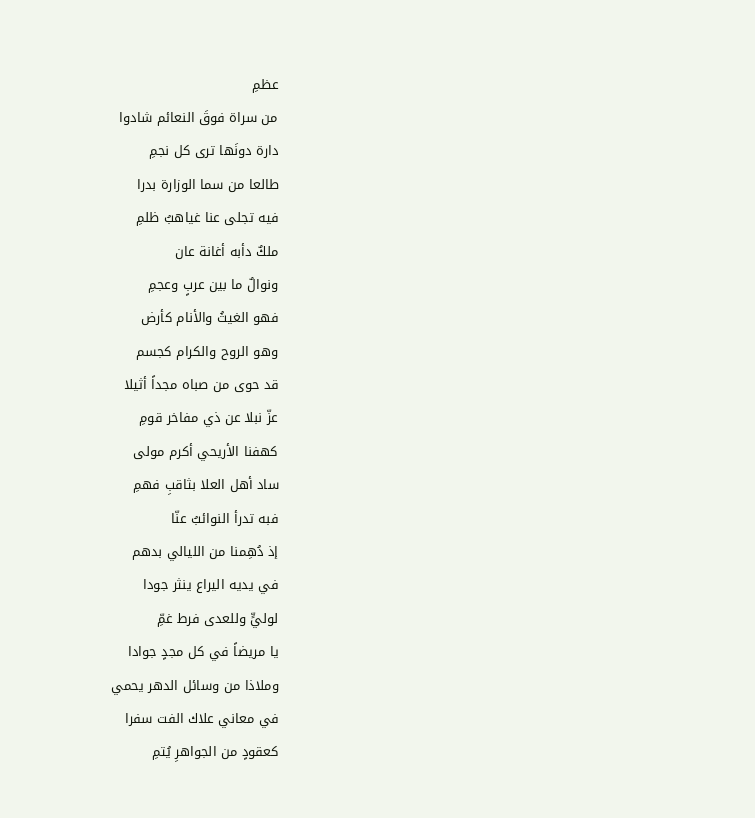عظمِ
من سراة فوقَ النعائم شادوا
دارة دونَها ترى كل نجمِ
طالعا من سما الوزارة بدرا
فيه تجلى عنا غياهبُ ظلمِ
ملكٌ دأبه أغانة عان
ونوالٌ ما بين عربٍ وعجمِ
فهو الغيثُ والأنام كأرض
وهو الروح والكرام كجسم
قد حوى من صباه مجداً أثيلا
عزّ نبلا عن ذي مفاخر قومِ
كهفنا الأريحي أكرم مولى
ساد أهل العلا بثاقبِ فهمِ
فبه تدرأ النوائبُ عنّا
إذ دُهِمنا من الليالي بدهم
في يديه اليراع ينثر جودا
لوليٍّ وللعدى فرط غمِّ
يا مريضاً في كل مجدٍ جوادا
وملاذا من وسائل الدهر يحمي
في معاني علاك الفت سفرا
كعقودٍ من الجواهرِ يُتمِ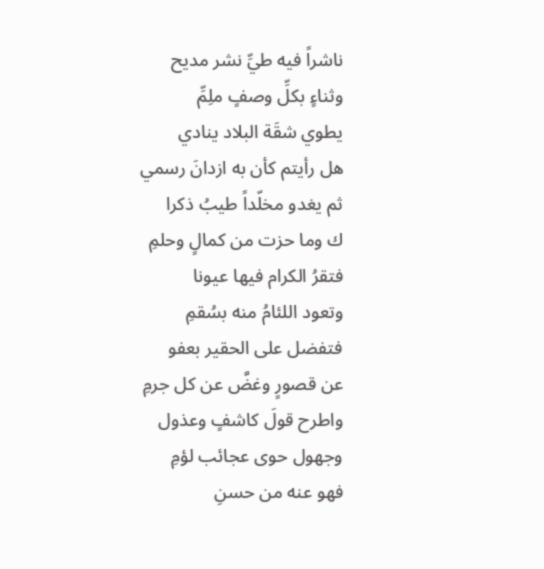ناشراً فيه طيِّ نشر مديح
وثناءٍ بكلِّ وصفٍ ملِمِّ
يطوي شقَة البلاد ينادي
هل رأيتم كأن به ازدانَ رسمي
ثم يغدو مخلّداً طيبُ ذكرا
ك وما حزت من كمالٍ وحلمِ
فتقرُ الكرام فيها عيونا
وتعود اللئامُ منه بسُقمِ
فتفضل على الحقير بعفو
عن قصورٍ وغضَّ عن كل جرمِ
واطرح قولَ كاشفٍ وعذول
وجهول حوى عجائب لؤمِ
فهو عنه من حسنِ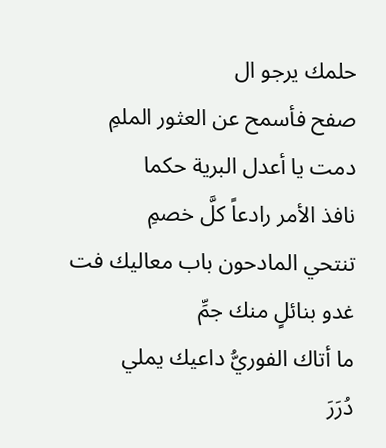حلمك يرجو ال
صفح فأسمح عن العثور الملمِ
دمت يا أعدل البرية حكما
نافذ الأمر رادعاً كلَّ خصمِ
تنتحي المادحون باب معاليك فت
غدو بنائلٍ منك جمِّ
ما أتاك الفوريُّ داعيك يملي
دُرَرَ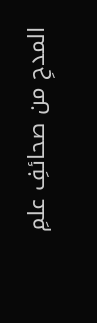المدحِ من صحائفِ علمِ